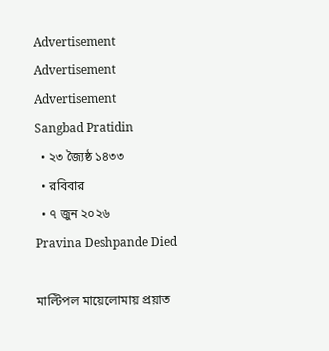Advertisement
Advertisement
Advertisement
Sangbad Pratidin
  • ২৩ জ্যৈষ্ঠ ১৪৩৩
  • রবিবার
  • ৭ জুন ২০২৬
Pravina Deshpande Died

মাল্টিপল মায়েলোমায় প্রয়াত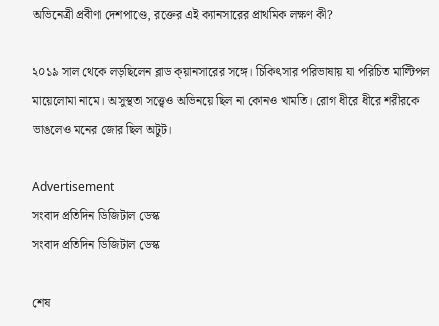অভিনেত্রী প্রবীণা দেশপাণ্ডে, রক্তের এই ক্যানসারের প্রাথমিক লক্ষণ কী?

২০১৯ সাল থেকে লড়ছিলেন ব্লাড ক্য়ানসারের সঙ্গে। চিকিৎসার পরিভাষায় যা পরিচিত মাল্টিপল মায়েলোমা নামে। অসুস্থতা সত্ত্বেও অভিনয়ে ছিল না কোনও খামতি। রোগ ধীরে ধীরে শরীরকে ভাঙলেও মনের জোর ছিল অটুট।

Advertisement
সংবাদ প্রতিদিন ডিজিটাল ডেস্ক
সংবাদ প্রতিদিন ডিজিটাল ডেস্ক

শেষ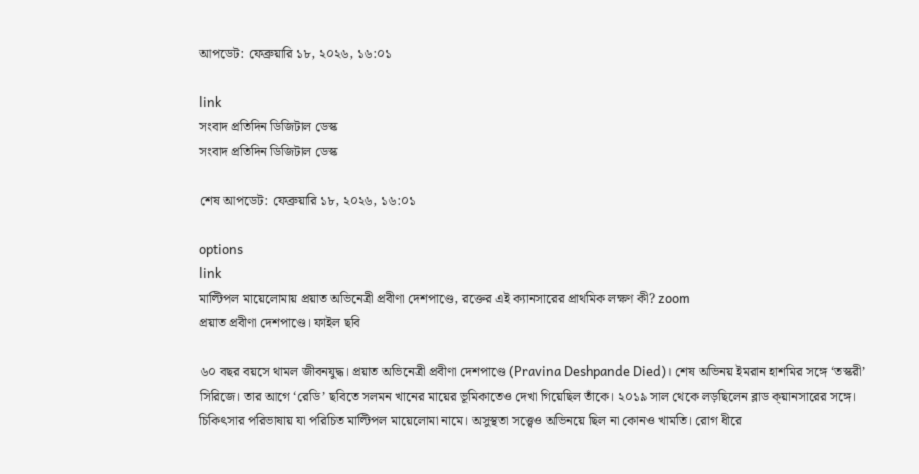আপডেট: ফেব্রুয়ারি ১৮, ২০২৬, ১৬:০১

link
সংবাদ প্রতিদিন ডিজিটাল ডেস্ক
সংবাদ প্রতিদিন ডিজিটাল ডেস্ক

শেষ আপডেট: ফেব্রুয়ারি ১৮, ২০২৬, ১৬:০১

options
link
মাল্টিপল মায়েলোমায় প্রয়াত অভিনেত্রী প্রবীণা দেশপাণ্ডে, রক্তের এই ক্যানসারের প্রাথমিক লক্ষণ কী? zoom
প্রয়াত প্রবীণা দেশপাণ্ডে। ফাইল ছবি

৬০ বছর বয়সে থামল জীবনযুদ্ধ। প্রয়াত অভিনেত্রী প্রবীণা দেশপাণ্ডে (Pravina Deshpande Died)। শেষ অভিনয় ইমরান হাশমির সঙ্গে ‘তস্করী’ সিরিজে। তার আগে ‘রেডি’ ছবিতে সলমন খানের মায়ের ভূমিকাতেও দেখা গিয়েছিল তাঁকে। ২০১৯ সাল থেকে লড়ছিলেন ব্লাড ক্য়ানসারের সঙ্গে। চিকিৎসার পরিভাষায় যা পরিচিত মাল্টিপল মায়েলোমা নামে। অসুস্থতা সত্ত্বেও অভিনয়ে ছিল না কোনও খামতি। রোগ ধীরে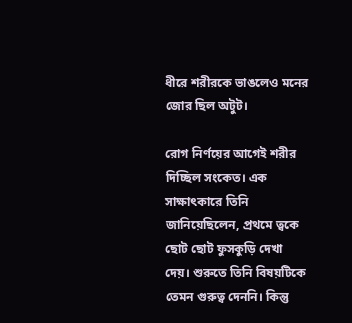ধীরে শরীরকে ভাঙলেও মনের জোর ছিল অটুট।

রোগ নির্ণয়ের আগেই শরীর দিচ্ছিল সংকেত। এক সাক্ষাৎকারে তিনি জানিয়েছিলেন, প্রথমে ত্বকে ছোট ছোট ফুসকুড়ি দেখা দেয়। শুরুতে তিনি বিষয়টিকে তেমন গুরুত্ব দেননি। কিন্তু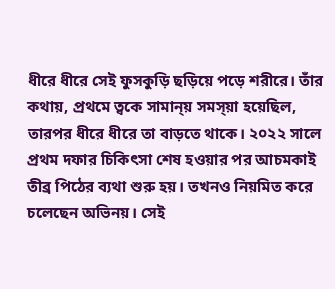ধীরে ধীরে সেই ফুসকুড়ি ছড়িয়ে পড়ে শরীরে। তাঁর কথায়, প্রথমে ত্বকে সামান্য় সমস্য়া হয়েছিল, তারপর ধীরে ধীরে তা বাড়তে থাকে। ২০২২ সালে প্রথম দফার চিকিৎসা শেষ হওয়ার পর আচমকাই তীব্র পিঠের ব্যথা শুরু হয়। তখনও নিয়মিত করে চলেছেন অভিনয়। সেই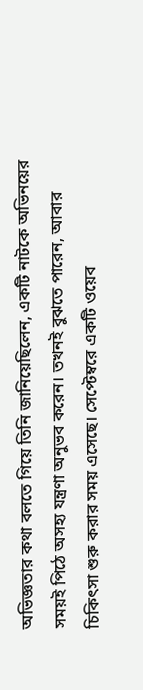অভিজ্ঞতার কথা বলতে গিয়ে তিনি জানিয়েছিলেন, একটি নাটকে অভিনয়ের সময়ই পিঠে অসহ্য যন্ত্রণা অনুভব করেন। তখনই বুঝতে পারেন, আবার চিকিৎসা শুরু করার সময় এসেছে। সেপ্টেম্বরে একটি ওয়েব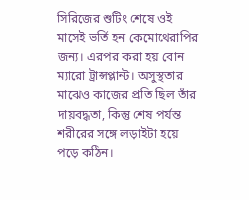সিরিজের শুটিং শেষে ওই মাসেই ভর্তি হন কেমোথেরাপির জন্য। এরপর করা হয় বোন ম্যারো ট্রান্সপ্লান্ট। অসুস্থতার মাঝেও কাজের প্রতি ছিল তাঁর দায়বদ্ধতা, কিন্তু শেষ পর্যন্ত শরীরের সঙ্গে লড়াইটা হয়ে পড়ে কঠিন।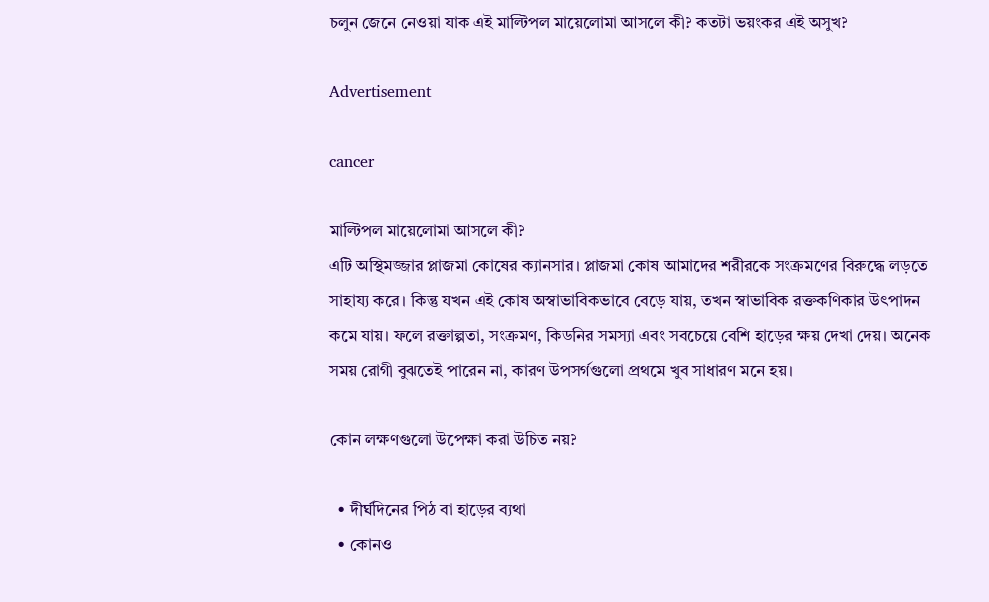চলুন জেনে নেওয়া যাক এই মাল্টিপল মায়েলোমা আসলে কী? কতটা ভয়ংকর এই অসুখ?

Advertisement

cancer

মাল্টিপল মায়েলোমা আসলে কী?
এটি অস্থিমজ্জার প্লাজমা কোষের ক্যানসার। প্লাজমা কোষ আমাদের শরীরকে সংক্রমণের বিরুদ্ধে লড়তে সাহায্য করে। কিন্তু যখন এই কোষ অস্বাভাবিকভাবে বেড়ে যায়, তখন স্বাভাবিক রক্তকণিকার উৎপাদন কমে যায়। ফলে রক্তাল্পতা, সংক্রমণ, কিডনির সমস্যা এবং সবচেয়ে বেশি হাড়ের ক্ষয় দেখা দেয়। অনেক সময় রোগী বুঝতেই পারেন না, কারণ উপসর্গগুলো প্রথমে খুব সাধারণ মনে হয়।

কোন লক্ষণগুলো উপেক্ষা করা উচিত নয়?

  • দীর্ঘদিনের পিঠ বা হাড়ের ব্যথা
  • কোনও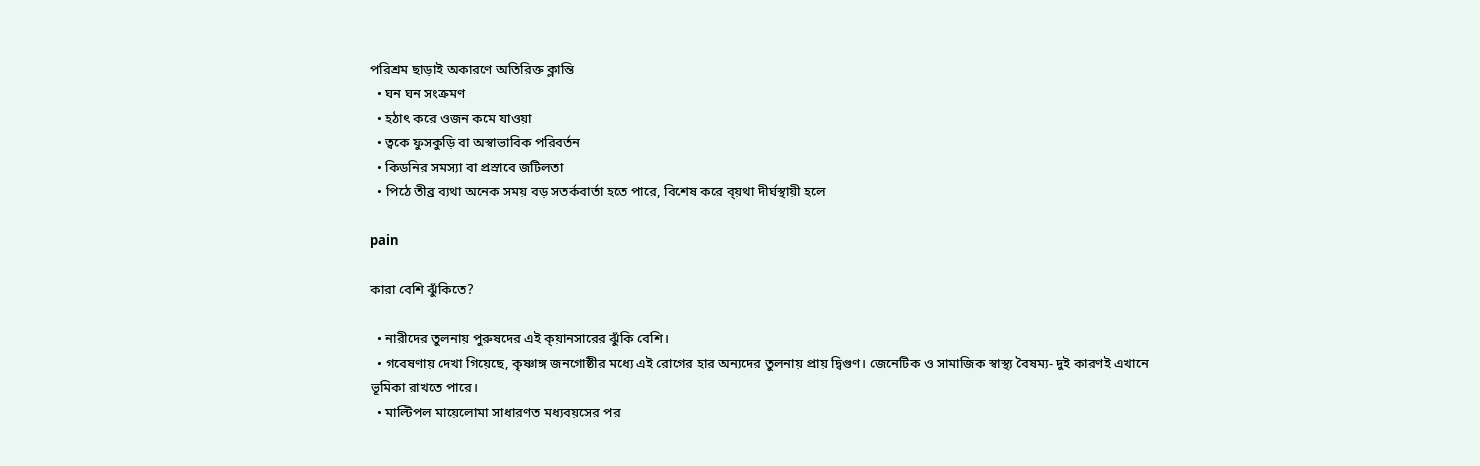পরিশ্রম ছাড়াই অকারণে অতিরিক্ত ক্লান্তি
  • ঘন ঘন সংক্রমণ
  • হঠাৎ করে ওজন কমে যাওয়া
  • ত্বকে ফুসকুড়ি বা অস্বাভাবিক পরিবর্তন
  • কিডনির সমস্যা বা প্রস্রাবে জটিলতা
  • পিঠে তীব্র ব্যথা অনেক সময় বড় সতর্কবার্তা হতে পারে, বিশেষ করে ব্য়থা দীর্ঘস্থায়ী হলে

pain

কারা বেশি ঝুঁকিতে?

  • নারীদের তুলনায় পুরুষদের এই ক্য়ানসারের ঝুঁকি বেশি।
  • গবেষণায় দেখা গিয়েছে, কৃষ্ণাঙ্গ জনগোষ্ঠীর মধ্যে এই রোগের হার অন্যদের তুলনায় প্রায় দ্বিগুণ। জেনেটিক ও সামাজিক স্বাস্থ্য বৈষম্য- দুই কারণই এখানে ভূমিকা রাখতে পারে।
  • মাল্টিপল মায়েলোমা সাধারণত মধ্যবয়সের পর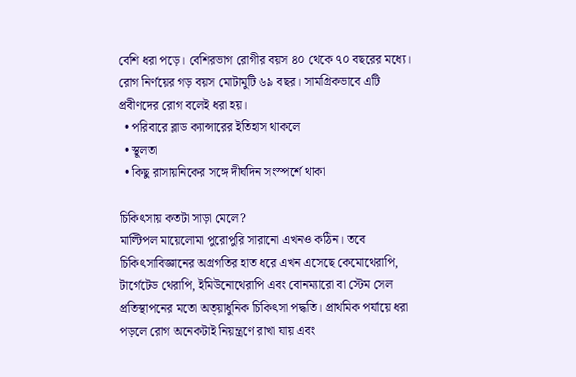বেশি ধরা পড়ে। বেশিরভাগ রোগীর বয়স ৪০ থেকে ৭০ বছরের মধ্যে। রোগ নির্ণয়ের গড় বয়স মোটামুটি ৬৯ বছর। সামগ্রিকভাবে এটি প্রবীণদের রোগ বলেই ধরা হয়।
  • পরিবারে ব্লাড ক্যান্সারের ইতিহাস থাকলে
  • স্থূলতা
  • কিছু রাসায়নিকের সঙ্গে দীর্ঘদিন সংস্পর্শে থাকা

চিকিৎসায় কতটা সাড়া মেলে?
মাল্টিপল মায়েলোমা পুরোপুরি সারানো এখনও কঠিন। তবে চিকিৎসাবিজ্ঞানের অগ্রগতির হাত ধরে এখন এসেছে কেমোথেরাপি, টার্গেটেড থেরাপি, ইমিউনোথেরাপি এবং বোনম্যারো বা স্টেম সেল প্রতিস্থাপনের মতো অত্য়াধুনিক চিকিৎসা পদ্ধতি। প্রাথমিক পর্যায়ে ধরা পড়লে রোগ অনেকটাই নিয়ন্ত্রণে রাখা যায় এবং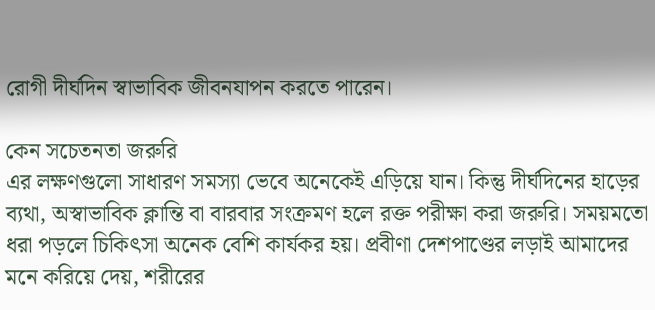রোগী দীর্ঘদিন স্বাভাবিক জীবনযাপন করতে পারেন।

কেন সচেতনতা জরুরি
এর লক্ষণগুলো সাধারণ সমস্যা ভেবে অনেকেই এড়িয়ে যান। কিন্তু দীর্ঘদিনের হাড়ের ব্যথা, অস্বাভাবিক ক্লান্তি বা বারবার সংক্রমণ হলে রক্ত পরীক্ষা করা জরুরি। সময়মতো ধরা পড়লে চিকিৎসা অনেক বেশি কার্যকর হয়। প্রবীণা দেশপাণ্ডের লড়াই আমাদের মনে করিয়ে দেয়, শরীরের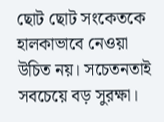ছোট ছোট সংকেতকে হালকাভাবে নেওয়া উচিত নয়। সচেতনতাই সবচেয়ে বড় সুরক্ষা।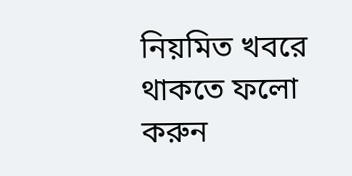নিয়মিত খবরে থাকতে ফলো করুন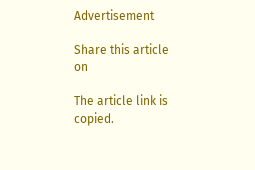Advertisement

Share this article on

The article link is copied.